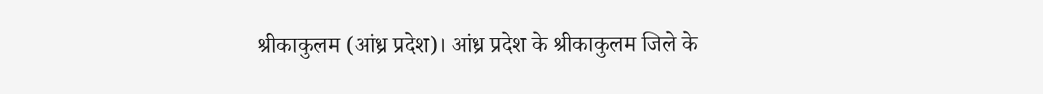श्रीकाकुलम (आंध्र प्रदेश)। आंध्र प्रदेश के श्रीकाकुलम जिले के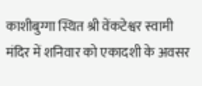काशीबुग्गा स्थित श्री वेंकटेश्वर स्वामी मंदिर में शनिवार को एकादशी के अवसर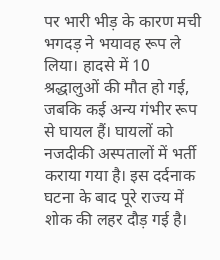पर भारी भीड़ के कारण मची भगदड़ ने भयावह रूप ले लिया। हादसे में 10 श्रद्धालुओं की मौत हो गई, जबकि कई अन्य गंभीर रूप से घायल हैं। घायलों को नजदीकी अस्पतालों में भर्ती कराया गया है। इस दर्दनाक घटना के बाद पूरे राज्य में शोक की लहर दौड़ गई है।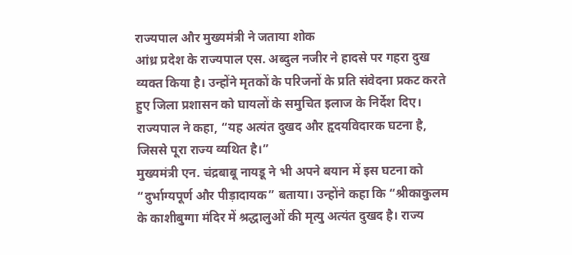राज्यपाल और मुख्यमंत्री ने जताया शोक
आंध्र प्रदेश के राज्यपाल एस. अब्दुल नजीर ने हादसे पर गहरा दुख व्यक्त किया है। उन्होंने मृतकों के परिजनों के प्रति संवेदना प्रकट करते हुए जिला प्रशासन को घायलों के समुचित इलाज के निर्देश दिए। राज्यपाल ने कहा, “यह अत्यंत दुखद और हृदयविदारक घटना है, जिससे पूरा राज्य व्यथित है।”
मुख्यमंत्री एन. चंद्रबाबू नायडू ने भी अपने बयान में इस घटना को “दुर्भाग्यपूर्ण और पीड़ादायक” बताया। उन्होंने कहा कि “श्रीकाकुलम के काशीबुग्गा मंदिर में श्रद्धालुओं की मृत्यु अत्यंत दुखद है। राज्य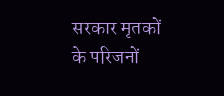सरकार मृतकों के परिजनों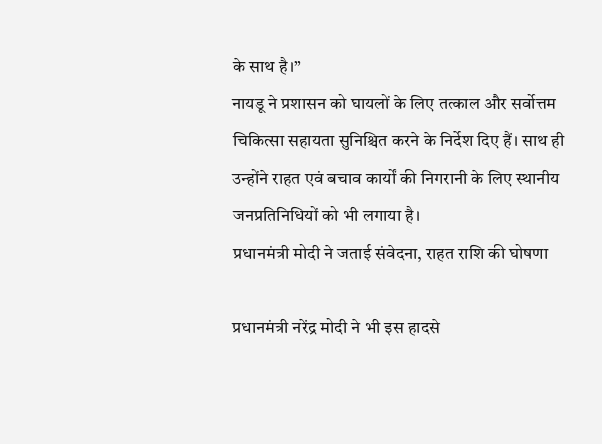के साथ है।”
नायडू ने प्रशासन को घायलों के लिए तत्काल और सर्वोत्तम चिकित्सा सहायता सुनिश्चित करने के निर्देश दिए हैं। साथ ही उन्होंने राहत एवं बचाव कार्यों की निगरानी के लिए स्थानीय जनप्रतिनिधियों को भी लगाया है।
प्रधानमंत्री मोदी ने जताई संवेदना, राहत राशि की घोषणा

प्रधानमंत्री नरेंद्र मोदी ने भी इस हादसे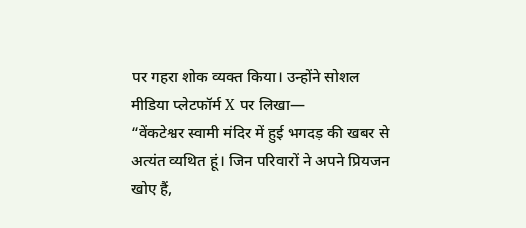पर गहरा शोक व्यक्त किया। उन्होंने सोशल मीडिया प्लेटफॉर्म X पर लिखा—
“वेंकटेश्वर स्वामी मंदिर में हुई भगदड़ की खबर से अत्यंत व्यथित हूं। जिन परिवारों ने अपने प्रियजन खोए हैं,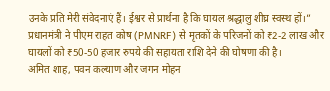उनके प्रति मेरी संवेदनाएं हैं। ईश्वर से प्रार्थना है कि घायल श्रद्धालु शीघ्र स्वस्थ हों।”
प्रधानमंत्री ने पीएम राहत कोष (PMNRF) से मृतकों के परिजनों को ₹2-2 लाख और घायलों को ₹50-50 हजार रुपये की सहायता राशि देने की घोषणा की है।
अमित शाह, पवन कल्याण और जगन मोहन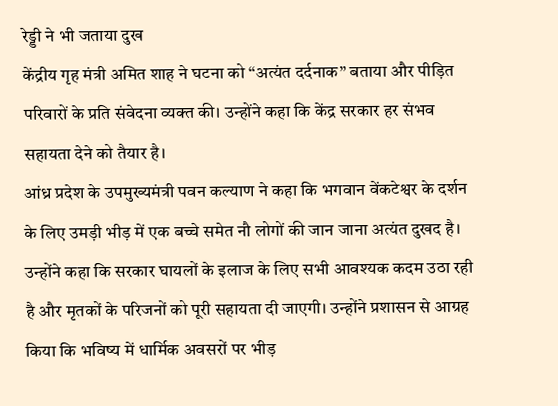रेड्डी ने भी जताया दुख
केंद्रीय गृह मंत्री अमित शाह ने घटना को “अत्यंत दर्दनाक” बताया और पीड़ित परिवारों के प्रति संवेदना व्यक्त की। उन्होंने कहा कि केंद्र सरकार हर संभव सहायता देने को तैयार है।
आंध्र प्रदेश के उपमुख्यमंत्री पवन कल्याण ने कहा कि भगवान वेंकटेश्वर के दर्शन के लिए उमड़ी भीड़ में एक बच्चे समेत नौ लोगों की जान जाना अत्यंत दुखद है। उन्होंने कहा कि सरकार घायलों के इलाज के लिए सभी आवश्यक कदम उठा रही है और मृतकों के परिजनों को पूरी सहायता दी जाएगी। उन्होंने प्रशासन से आग्रह किया कि भविष्य में धार्मिक अवसरों पर भीड़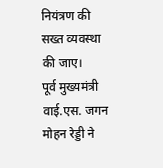नियंत्रण की सख्त व्यवस्था की जाए।
पूर्व मुख्यमंत्री वाई.एस. जगन मोहन रेड्डी ने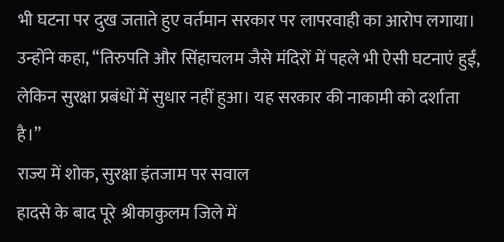भी घटना पर दुख जताते हुए वर्तमान सरकार पर लापरवाही का आरोप लगाया। उन्होंने कहा, “तिरुपति और सिंहाचलम जैसे मंदिरों में पहले भी ऐसी घटनाएं हुईं, लेकिन सुरक्षा प्रबंधों में सुधार नहीं हुआ। यह सरकार की नाकामी को दर्शाता है।”
राज्य में शोक, सुरक्षा इंतजाम पर सवाल
हादसे के बाद पूरे श्रीकाकुलम जिले में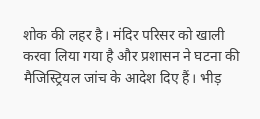शोक की लहर है। मंदिर परिसर को खाली करवा लिया गया है और प्रशासन ने घटना की मैजिस्ट्रियल जांच के आदेश दिए हैं। भीड़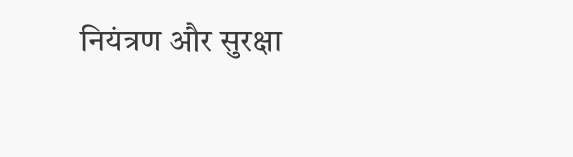नियंत्रण और सुरक्षा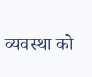व्यवस्था को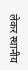लेकर स्थानीय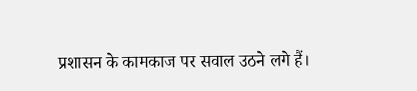प्रशासन के कामकाज पर सवाल उठने लगे हैं।